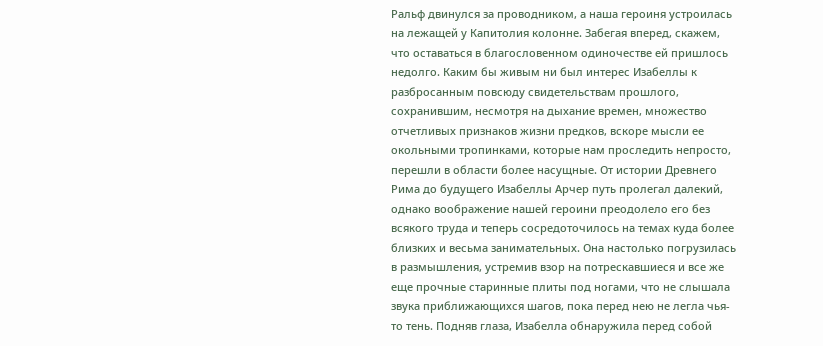Ральф двинулся за проводником, а наша героиня устроилась на лежащей у Капитолия колонне. Забегая вперед, скажем, что оставаться в благословенном одиночестве ей пришлось недолго. Каким бы живым ни был интерес Изабеллы к разбросанным повсюду свидетельствам прошлого, сохранившим, несмотря на дыхание времен, множество отчетливых признаков жизни предков, вскоре мысли ее окольными тропинками, которые нам проследить непросто, перешли в области более насущные. От истории Древнего Рима до будущего Изабеллы Арчер путь пролегал далекий, однако воображение нашей героини преодолело его без всякого труда и теперь сосредоточилось на темах куда более близких и весьма занимательных. Она настолько погрузилась в размышления, устремив взор на потрескавшиеся и все же еще прочные старинные плиты под ногами, что не слышала звука приближающихся шагов, пока перед нею не легла чья-то тень. Подняв глаза, Изабелла обнаружила перед собой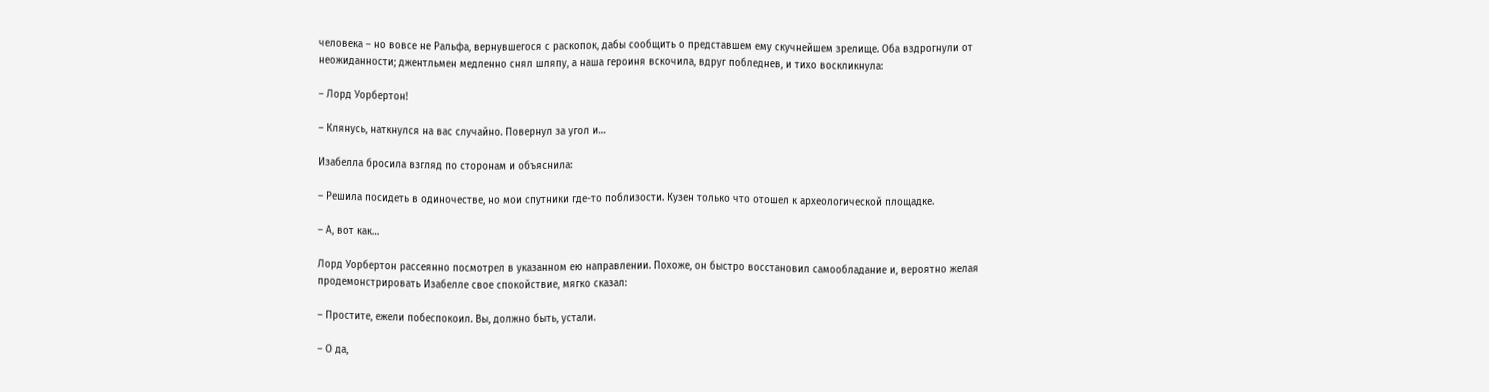человека – но вовсе не Ральфа, вернувшегося с раскопок, дабы сообщить о представшем ему скучнейшем зрелище. Оба вздрогнули от неожиданности; джентльмен медленно снял шляпу, а наша героиня вскочила, вдруг побледнев, и тихо воскликнула:

– Лорд Уорбертон!

– Клянусь, наткнулся на вас случайно. Повернул за угол и…

Изабелла бросила взгляд по сторонам и объяснила:

– Решила посидеть в одиночестве, но мои спутники где-то поблизости. Кузен только что отошел к археологической площадке.

– А, вот как…

Лорд Уорбертон рассеянно посмотрел в указанном ею направлении. Похоже, он быстро восстановил самообладание и, вероятно желая продемонстрировать Изабелле свое спокойствие, мягко сказал:

– Простите, ежели побеспокоил. Вы, должно быть, устали.

– О да,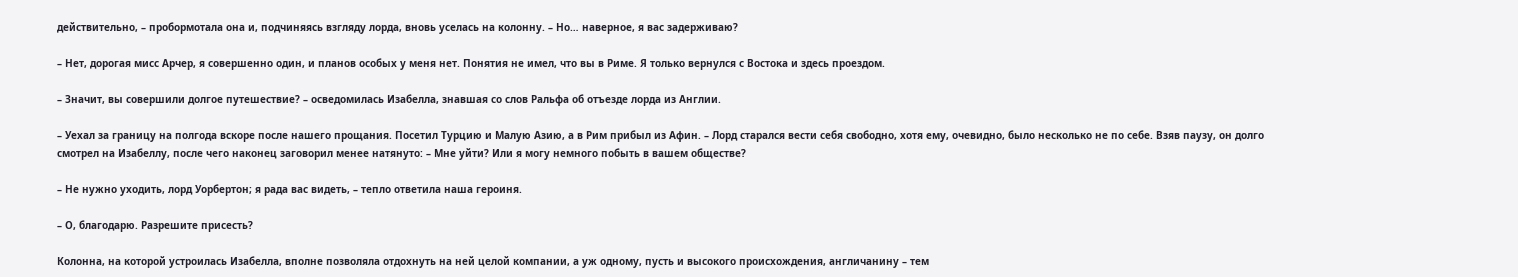действительно, – пробормотала она и, подчиняясь взгляду лорда, вновь уселась на колонну. – Но… наверное, я вас задерживаю?

– Нет, дорогая мисс Арчер, я совершенно один, и планов особых у меня нет. Понятия не имел, что вы в Риме. Я только вернулся с Востока и здесь проездом.

– Значит, вы совершили долгое путешествие? – осведомилась Изабелла, знавшая со слов Ральфа об отъезде лорда из Англии.

– Уехал за границу на полгода вскоре после нашего прощания. Посетил Турцию и Малую Азию, а в Рим прибыл из Афин. – Лорд старался вести себя свободно, хотя ему, очевидно, было несколько не по себе. Взяв паузу, он долго смотрел на Изабеллу, после чего наконец заговорил менее натянуто: – Мне уйти? Или я могу немного побыть в вашем обществе?

– Не нужно уходить, лорд Уорбертон; я рада вас видеть, – тепло ответила наша героиня.

– О, благодарю. Разрешите присесть?

Колонна, на которой устроилась Изабелла, вполне позволяла отдохнуть на ней целой компании, а уж одному, пусть и высокого происхождения, англичанину – тем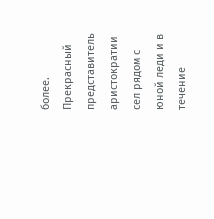более. Прекрасный представитель аристократии сел рядом с юной леди и в течение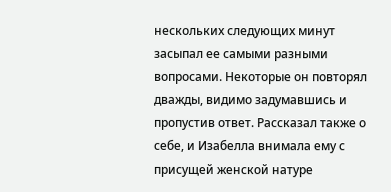нескольких следующих минут засыпал ее самыми разными вопросами. Некоторые он повторял дважды, видимо задумавшись и пропустив ответ. Рассказал также о себе, и Изабелла внимала ему с присущей женской натуре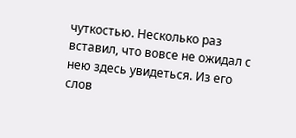чуткостью. Несколько раз вставил, что вовсе не ожидал с нею здесь увидеться. Из его слов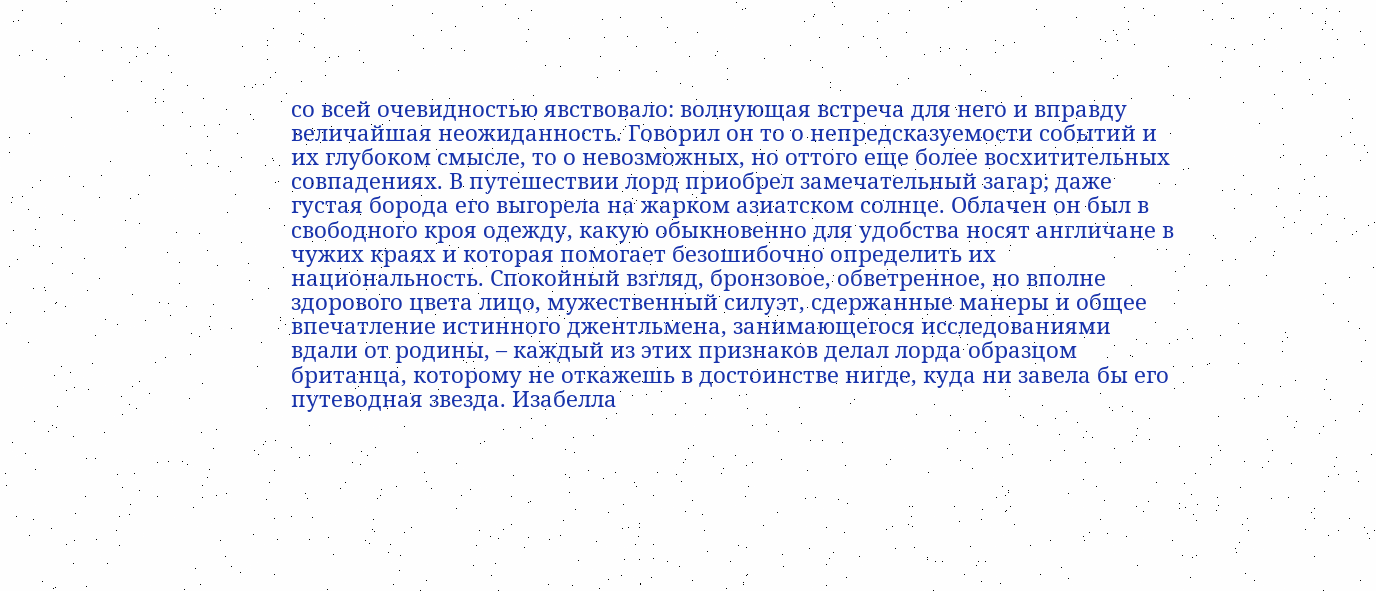со всей очевидностью явствовало: волнующая встреча для него и вправду величайшая неожиданность. Говорил он то о непредсказуемости событий и их глубоком смысле, то о невозможных, но оттого еще более восхитительных совпадениях. В путешествии лорд приобрел замечательный загар; даже густая борода его выгорела на жарком азиатском солнце. Облачен он был в свободного кроя одежду, какую обыкновенно для удобства носят англичане в чужих краях и которая помогает безошибочно определить их национальность. Спокойный взгляд, бронзовое, обветренное, но вполне здорового цвета лицо, мужественный силуэт, сдержанные манеры и общее впечатление истинного джентльмена, занимающегося исследованиями вдали от родины, – каждый из этих признаков делал лорда образцом британца, которому не откажешь в достоинстве нигде, куда ни завела бы его путеводная звезда. Изабелла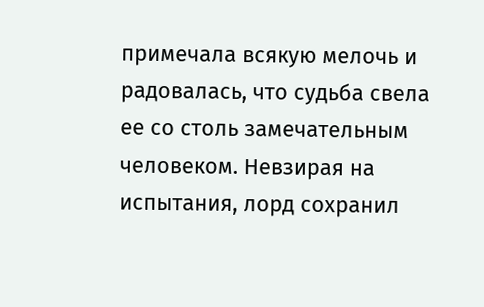примечала всякую мелочь и радовалась, что судьба свела ее со столь замечательным человеком. Невзирая на испытания, лорд сохранил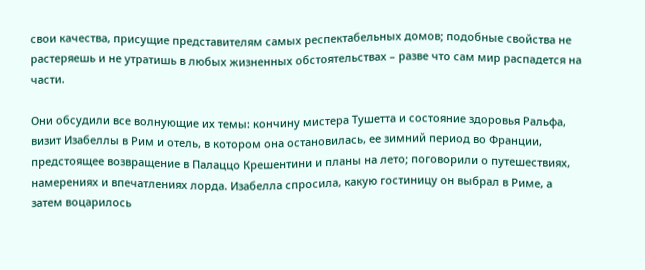свои качества, присущие представителям самых респектабельных домов; подобные свойства не растеряешь и не утратишь в любых жизненных обстоятельствах – разве что сам мир распадется на части.

Они обсудили все волнующие их темы: кончину мистера Тушетта и состояние здоровья Ральфа, визит Изабеллы в Рим и отель, в котором она остановилась, ее зимний период во Франции, предстоящее возвращение в Палаццо Крешентини и планы на лето; поговорили о путешествиях, намерениях и впечатлениях лорда. Изабелла спросила, какую гостиницу он выбрал в Риме, а затем воцарилось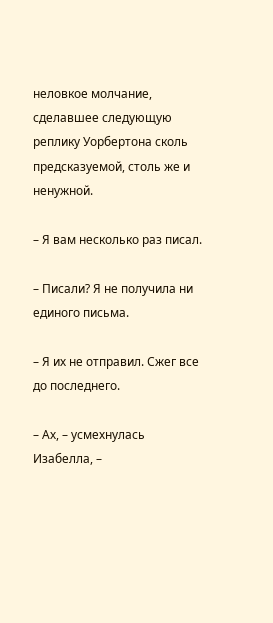неловкое молчание, сделавшее следующую реплику Уорбертона сколь предсказуемой, столь же и ненужной.

– Я вам несколько раз писал.

– Писали? Я не получила ни единого письма.

– Я их не отправил. Сжег все до последнего.

– Ах, – усмехнулась Изабелла, –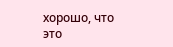хорошо, что это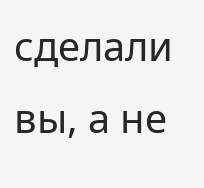сделали вы, а не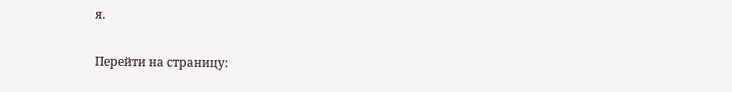я.

Перейти на страницу: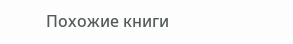Похожие книги